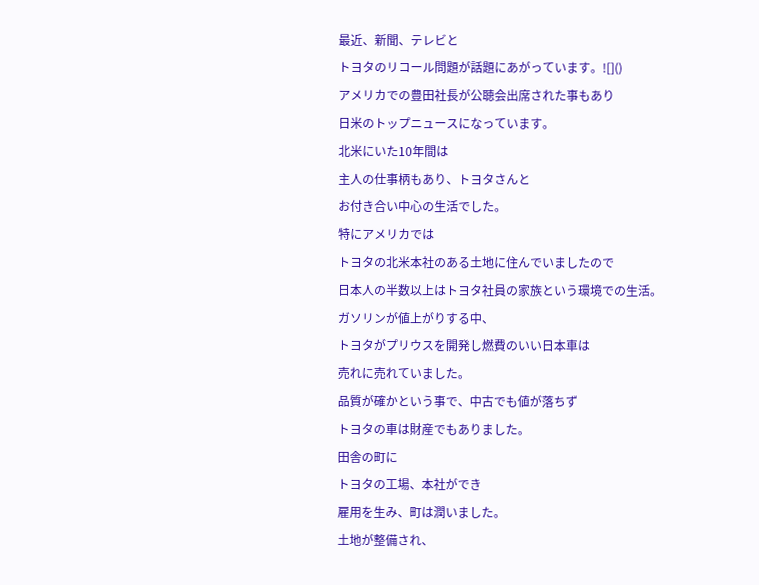最近、新聞、テレビと
トヨタのリコール問題が話題にあがっています。![]()
アメリカでの豊田社長が公聴会出席された事もあり
日米のトップニュースになっています。
北米にいた10年間は
主人の仕事柄もあり、トヨタさんと
お付き合い中心の生活でした。
特にアメリカでは
トヨタの北米本社のある土地に住んでいましたので
日本人の半数以上はトヨタ社員の家族という環境での生活。
ガソリンが値上がりする中、
トヨタがプリウスを開発し燃費のいい日本車は
売れに売れていました。
品質が確かという事で、中古でも値が落ちず
トヨタの車は財産でもありました。
田舎の町に
トヨタの工場、本社ができ
雇用を生み、町は潤いました。
土地が整備され、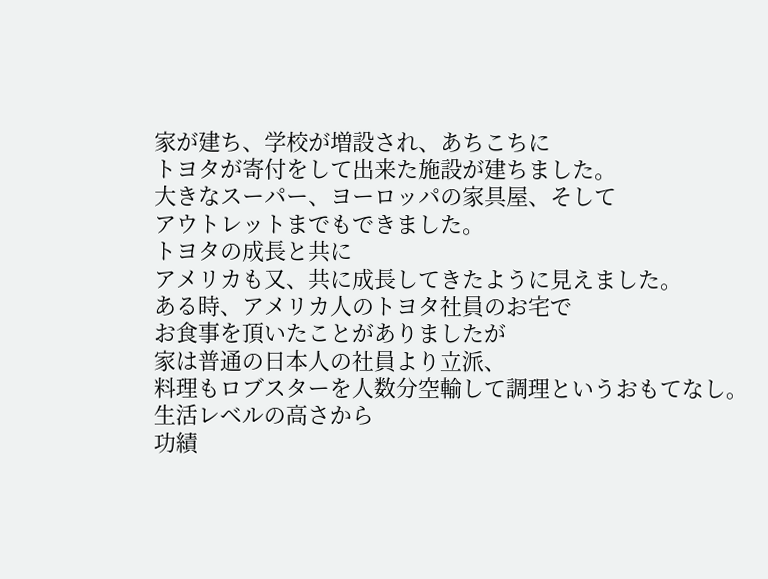家が建ち、学校が増設され、あちこちに
トヨタが寄付をして出来た施設が建ちました。
大きなスーパー、ヨーロッパの家具屋、そして
アウトレットまでもできました。
トヨタの成長と共に
アメリカも又、共に成長してきたように見えました。
ある時、アメリカ人のトヨタ社員のお宅で
お食事を頂いたことがありましたが
家は普通の日本人の社員より立派、
料理もロブスターを人数分空輸して調理というおもてなし。
生活レベルの高さから
功績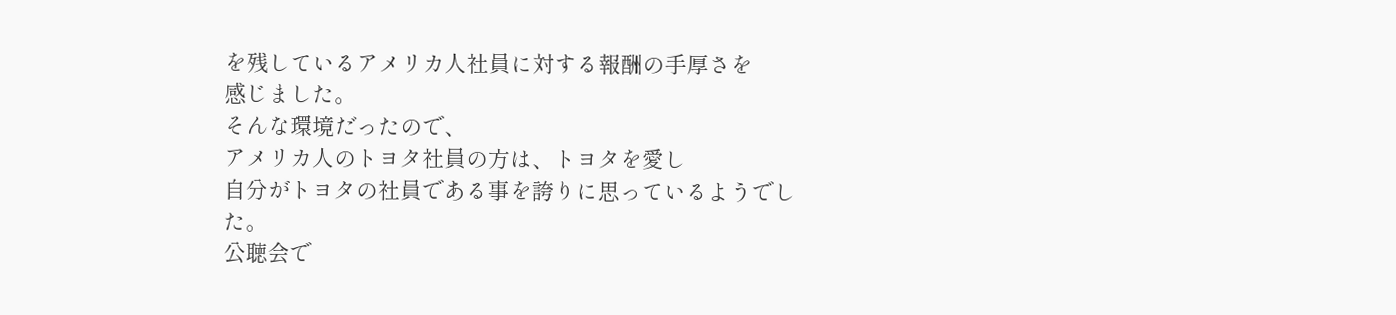を残しているアメリカ人社員に対する報酬の手厚さを
感じました。
そんな環境だったので、
アメリカ人のトヨタ社員の方は、トヨタを愛し
自分がトヨタの社員である事を誇りに思っているようでした。
公聴会で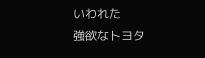いわれた
強欲なトヨタ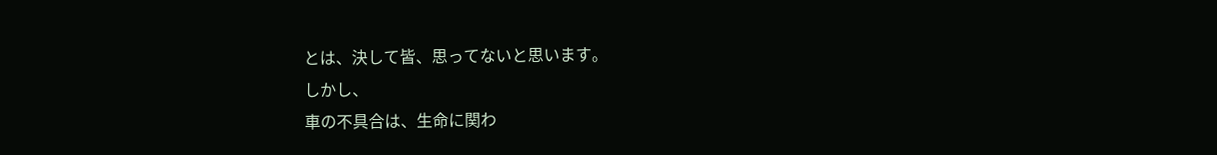とは、決して皆、思ってないと思います。
しかし、
車の不具合は、生命に関わ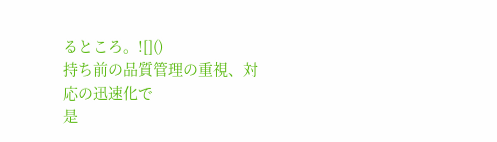るところ。![]()
持ち前の品質管理の重視、対応の迅速化で
是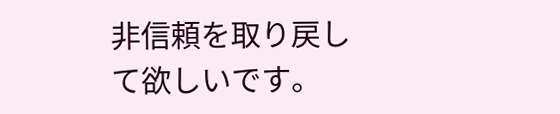非信頼を取り戻して欲しいです。